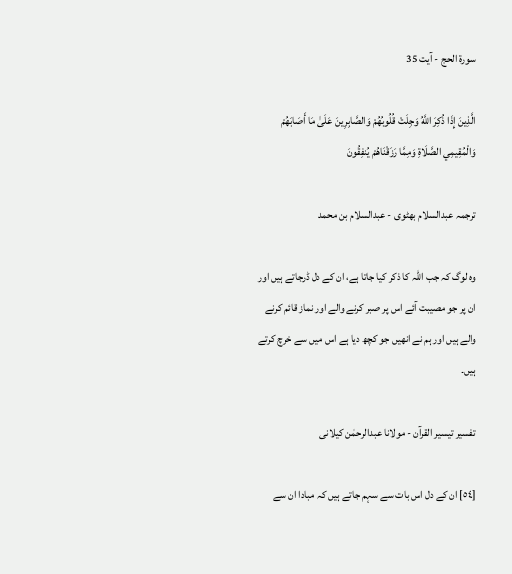سورة الحج - آیت 35

الَّذِينَ إِذَا ذُكِرَ اللَّهُ وَجِلَتْ قُلُوبُهُمْ وَالصَّابِرِينَ عَلَىٰ مَا أَصَابَهُمْ وَالْمُقِيمِي الصَّلَاةِ وَمِمَّا رَزَقْنَاهُمْ يُنفِقُونَ

ترجمہ عبدالسلام بھٹوی - عبدالسلام بن محمد

وہ لوگ کہ جب اللہ کا ذکر کیا جاتا ہے، ان کے دل ڈرجاتے ہیں اور ان پر جو مصیبت آئے اس پر صبر کرنے والے اور نماز قائم کرنے والے ہیں اور ہم نے انھیں جو کچھ دیا ہے اس میں سے خرچ کرتے ہیں۔

تفسیر تیسیر القرآن - مولانا عبدالرحمٰن کیلانی

[٥٤] ان کے دل اس بات سے سہم جاتے ہیں کہ مبادا ان سے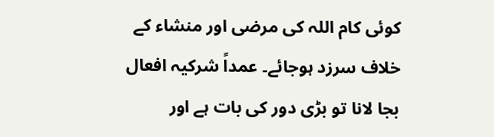کوئی کام اللہ کی مرضی اور منشاء کے خلاف سرزد ہوجائے۔ عمداً شرکیہ افعال بجا لانا تو بڑی دور کی بات ہے اور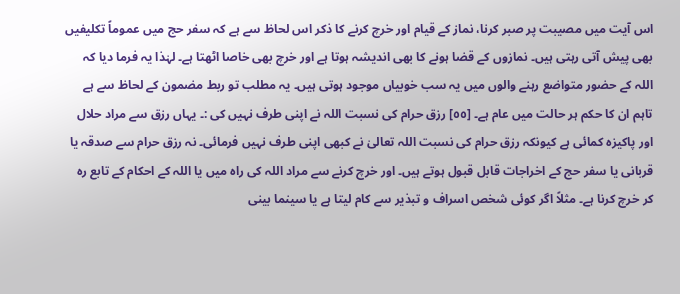اس آیت میں مصیبت پر صبر کرنا، نماز کے قیام اور خرچ کرنے کا ذکر اس لحاظ سے ہے کہ سفر حج میں عموماً تکلیفیں بھی پیش آتی رہتی ہیں۔ نمازوں کے قضا ہونے کا بھی اندیشہ ہوتا ہے اور خرچ بھی خاصا اٹھتا ہے۔ لہٰذا یہ فرما دیا کہ اللہ کے حضور متواضع رہنے والوں میں یہ سب خوبیاں موجود ہوتی ہیں۔ یہ مطلب تو ربط مضمون کے لحاظ سے ہے تاہم ان کا حکم ہر حالت میں عام ہے۔ [٥٥] رزق حرام کی نسبت اللہ نے اپنی طرف نہیں کی :۔ یہاں رزق سے مراد حلال اور پاکیزہ کمائی ہے کیونکہ رزق حرام کی نسبت اللہ تعالیٰ نے کبھی اپنی طرف نہیں فرمائی۔ نہ رزق حرام سے صدقہ یا قربانی یا سفر حج کے اخراجات قابل قبول ہوتے ہیں۔ اور خرچ کرنے سے مراد اللہ کی راہ میں یا اللہ کے احکام کے تابع رہ کر خرچ کرنا ہے۔ مثلاً اگر کوئی شخص اسراف و تبذیر سے کام لیتا ہے یا سینما بینی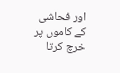اور فحاشی کے کاموں پر خرچ کرتا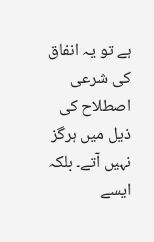ہے تو یہ انفاق کی شرعی اصطلاح کی ذیل میں ہرگز نہیں آتے۔ بلکہ ایسے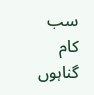سب کام گناہوں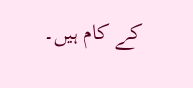کے کام ہیں۔